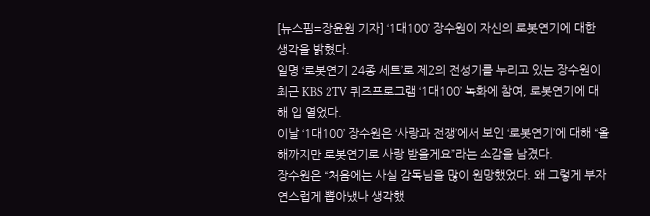[뉴스핌=장윤원 기자] ‘1대100’ 장수원이 자신의 로봇연기에 대한 생각을 밝혔다.
일명 ‘로봇연기 24종 세트’로 제2의 전성기를 누리고 있는 장수원이 최근 KBS 2TV 퀴즈프로그램 ‘1대100’ 녹화에 참여, 로봇연기에 대해 입 열었다.
이날 ‘1대100’ 장수원은 ‘사랑과 전쟁’에서 보인 ‘로봇연기’에 대해 “올해까지만 로봇연기로 사랑 받을게요”라는 소감을 남겼다.
장수원은 “처음에는 사실 감독님을 많이 원망했었다. 왜 그렇게 부자연스럽게 뽑아냈나 생각했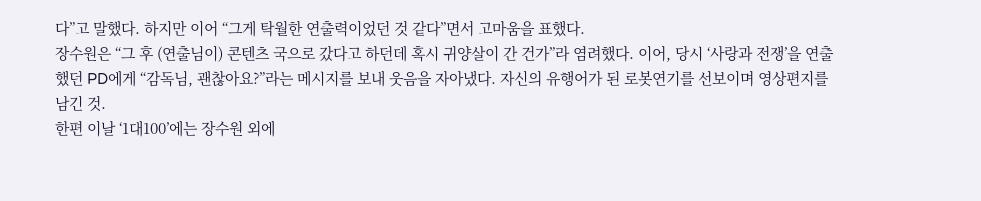다”고 말했다. 하지만 이어 “그게 탁월한 연출력이었던 것 같다”면서 고마움을 표했다.
장수원은 “그 후 (연출님이) 콘텐츠 국으로 갔다고 하던데 혹시 귀양살이 간 건가”라 염려했다. 이어, 당시 ‘사랑과 전쟁’을 연출했던 PD에게 “감독님, 괜찮아요?”라는 메시지를 보내 웃음을 자아냈다. 자신의 유행어가 된 로봇연기를 선보이며 영상편지를 남긴 것.
한편 이날 ‘1대100’에는 장수원 외에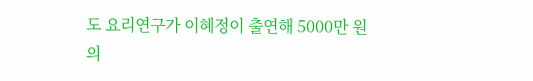도 요리연구가 이혜정이 출연해 5000만 원의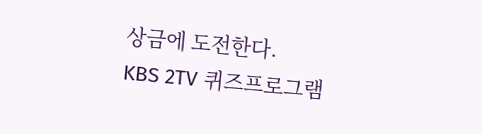상금에 도전한다.
KBS 2TV 퀴즈프로그램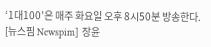‘1대100’은 매주 화요일 오후 8시50분 방송한다.
[뉴스핌 Newspim] 장윤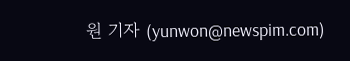원 기자 (yunwon@newspim.com)